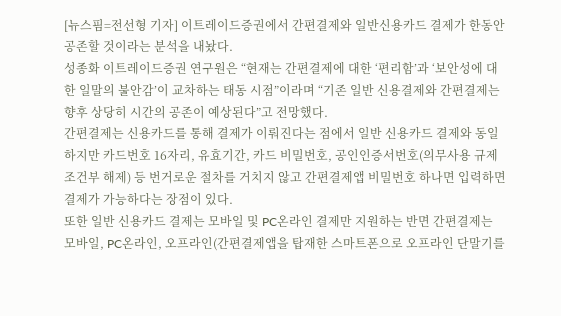[뉴스핌=전선형 기자] 이트레이드증권에서 간편결제와 일반신용카드 결제가 한동안 공존할 것이라는 분석을 내놨다.
성종화 이트레이드증권 연구원은 “현재는 간편결제에 대한 ‘편리함’과 ‘보안성에 대한 일말의 불안감’이 교차하는 태동 시점”이라며 “기존 일반 신용결제와 간편결제는 향후 상당히 시간의 공존이 예상된다”고 전망했다.
간편결제는 신용카드를 통해 결제가 이뤄진다는 점에서 일반 신용카드 결제와 동일하지만 카드번호 16자리, 유효기간, 카드 비밀번호, 공인인증서번호(의무사용 규제조건부 해제) 등 번거로운 절차를 거치지 않고 간편결제앱 비밀번호 하나면 입력하면 결제가 가능하다는 장점이 있다.
또한 일반 신용카드 결제는 모바일 및 PC온라인 결제만 지원하는 반면 간편결제는 모바일, PC온라인, 오프라인(간편결제앱을 탑재한 스마트폰으로 오프라인 단말기를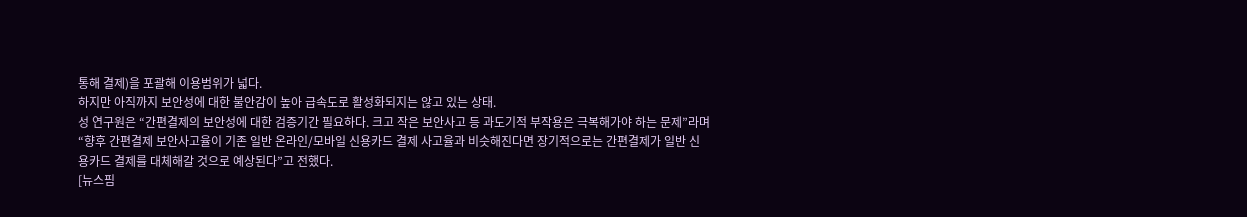통해 결제)을 포괄해 이용범위가 넓다.
하지만 아직까지 보안성에 대한 불안감이 높아 급속도로 활성화되지는 않고 있는 상태.
성 연구원은 “간편결제의 보안성에 대한 검증기간 필요하다. 크고 작은 보안사고 등 과도기적 부작용은 극복해가야 하는 문제”라며 “향후 간편결제 보안사고율이 기존 일반 온라인/모바일 신용카드 결제 사고율과 비슷해진다면 장기적으로는 간편결제가 일반 신용카드 결제를 대체해갈 것으로 예상된다”고 전했다.
[뉴스핌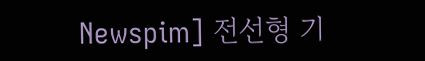Newspim] 전선형 기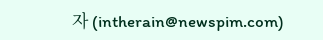자 (intherain@newspim.com)